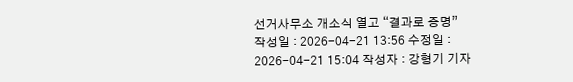선거사무소 개소식 열고 “결과로 증명”
작성일 : 2026-04-21 13:56 수정일 : 2026-04-21 15:04 작성자 : 강형기 기자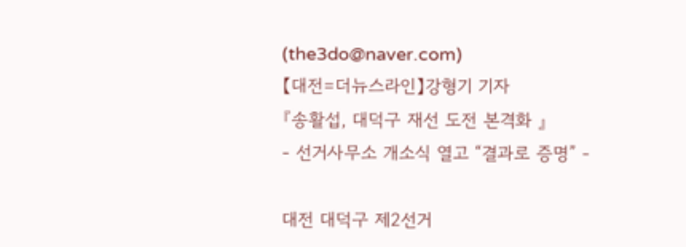(the3do@naver.com)
【대전=더뉴스라인】강형기 기자
『송활섭, 대덕구 재선 도전 본격화 』
- 선거사무소 개소식 열고 “결과로 증명” -

대전 대덕구 제2선거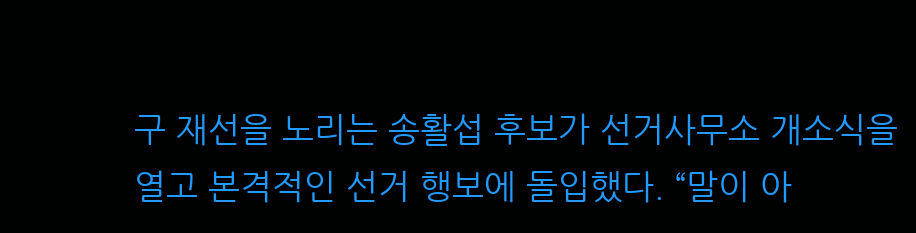구 재선을 노리는 송활섭 후보가 선거사무소 개소식을 열고 본격적인 선거 행보에 돌입했다. “말이 아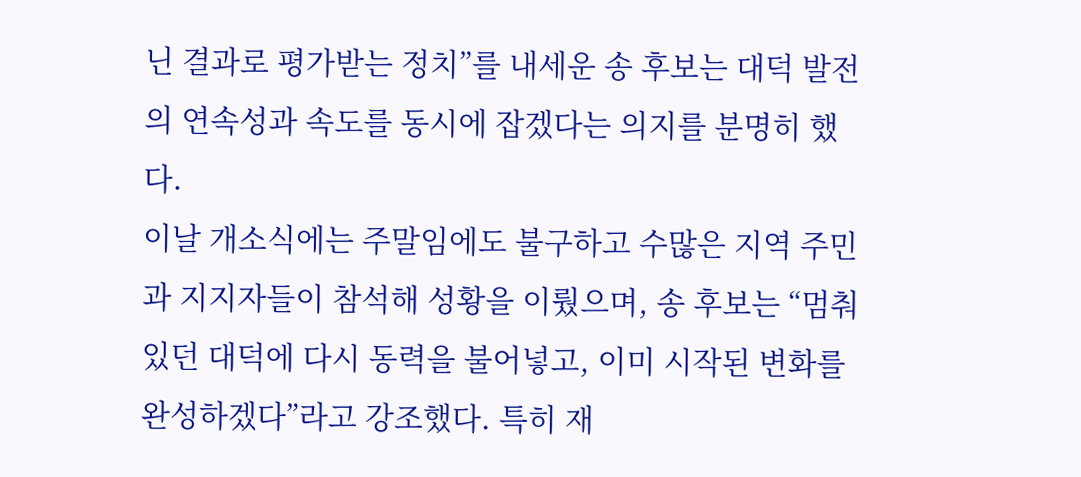닌 결과로 평가받는 정치”를 내세운 송 후보는 대덕 발전의 연속성과 속도를 동시에 잡겠다는 의지를 분명히 했다.
이날 개소식에는 주말임에도 불구하고 수많은 지역 주민과 지지자들이 참석해 성황을 이뤘으며, 송 후보는 “멈춰 있던 대덕에 다시 동력을 불어넣고, 이미 시작된 변화를 완성하겠다”라고 강조했다. 특히 재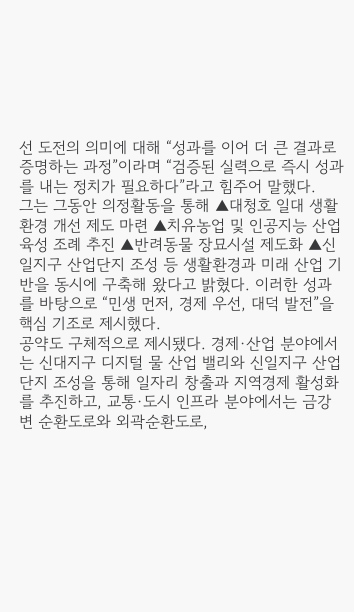선 도전의 의미에 대해 “성과를 이어 더 큰 결과로 증명하는 과정”이라며 “검증된 실력으로 즉시 성과를 내는 정치가 필요하다”라고 힘주어 말했다.
그는 그동안 의정활동을 통해 ▲대청호 일대 생활환경 개선 제도 마련 ▲치유농업 및 인공지능 산업 육성 조례 추진 ▲반려동물 장묘시설 제도화 ▲신일지구 산업단지 조성 등 생활환경과 미래 산업 기반을 동시에 구축해 왔다고 밝혔다. 이러한 성과를 바탕으로 “민생 먼저, 경제 우선, 대덕 발전”을 핵심 기조로 제시했다.
공약도 구체적으로 제시됐다. 경제·산업 분야에서는 신대지구 디지털 물 산업 밸리와 신일지구 산업단지 조성을 통해 일자리 창출과 지역경제 활성화를 추진하고, 교통·도시 인프라 분야에서는 금강변 순환도로와 외곽순환도로,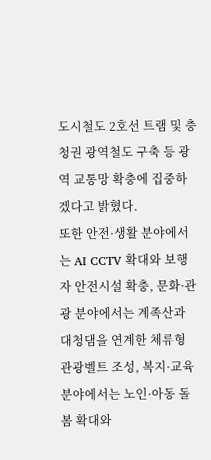도시철도 2호선 트램 및 충청권 광역철도 구축 등 광역 교통망 확충에 집중하겠다고 밝혔다.
또한 안전·생활 분야에서는 AI CCTV 확대와 보행자 안전시설 확충, 문화·관광 분야에서는 계족산과 대청댐을 연계한 체류형 관광벨트 조성, 복지·교육 분야에서는 노인·아동 돌봄 확대와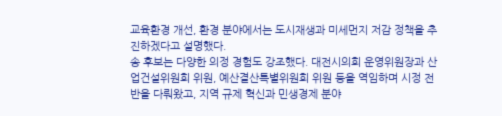교육환경 개선, 환경 분야에서는 도시재생과 미세먼지 저감 정책을 추진하겠다고 설명했다.
송 후보는 다양한 의정 경험도 강조했다. 대전시의회 운영위원장과 산업건설위원회 위원, 예산결산특별위원회 위원 등을 역임하며 시정 전반을 다뤄왔고, 지역 규제 혁신과 민생경제 분야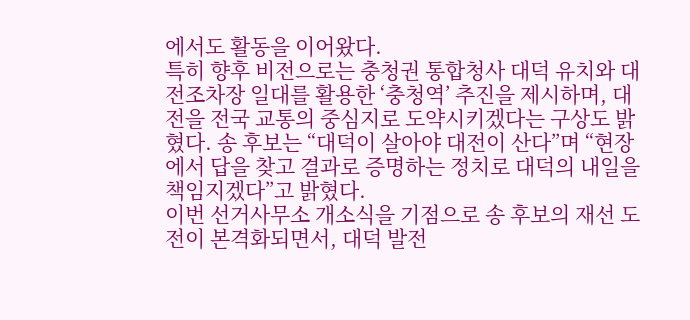에서도 활동을 이어왔다.
특히 향후 비전으로는 충청권 통합청사 대덕 유치와 대전조차장 일대를 활용한 ‘충청역’ 추진을 제시하며, 대전을 전국 교통의 중심지로 도약시키겠다는 구상도 밝혔다. 송 후보는 “대덕이 살아야 대전이 산다”며 “현장에서 답을 찾고 결과로 증명하는 정치로 대덕의 내일을 책임지겠다”고 밝혔다.
이번 선거사무소 개소식을 기점으로 송 후보의 재선 도전이 본격화되면서, 대덕 발전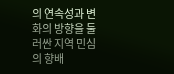의 연속성과 변화의 방향을 둘러싼 지역 민심의 향배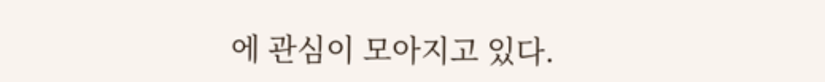에 관심이 모아지고 있다.